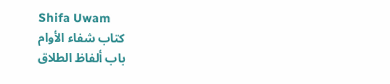Shifa Uwam
كتاب شفاء الأوام
باب ألفاظ الطلاق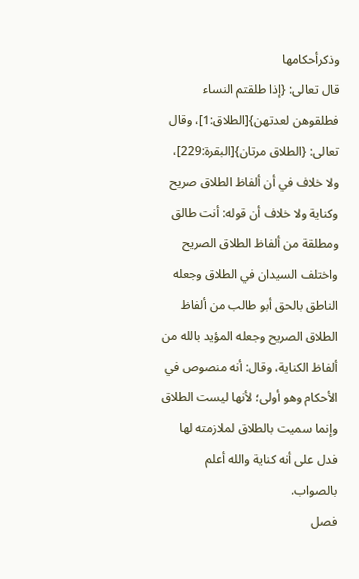وذكرأحكامها
قال تعالى: {إذا طلقتم النساء فطلقوهن لعدتهن}[الطلاق:1]، وقال تعالى: {الطلاق مرتان}[البقرة:229]، ولا خلاف في أن ألفاظ الطلاق صريح وكناية ولا خلاف أن قوله: أنت طالق ومطلقة من ألفاظ الطلاق الصريح واختلف السيدان في الطلاق وجعله الناطق بالحق أبو طالب من ألفاظ الطلاق الصريح وجعله المؤيد بالله من ألفاظ الكناية، وقال: أنه منصوص في الأحكام وهو أولى؛ لأنها ليست الطلاق وإنما سميت بالطلاق لملازمته لها فدل على أنه كناية والله أعلم بالصواب.
فصل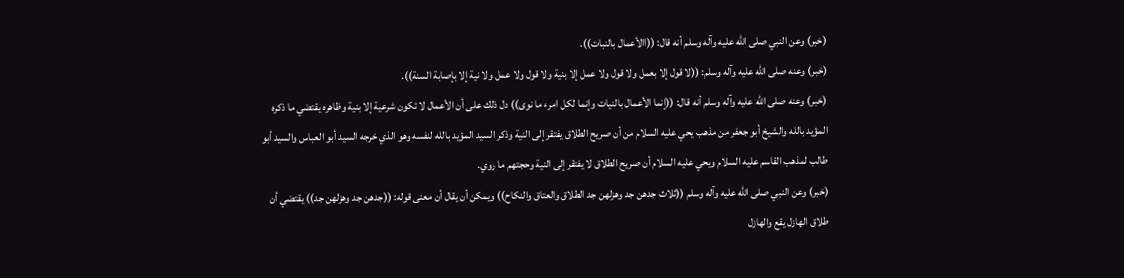(خبر) وعن النبي صلى الله عليه وآله وسلم أنه قال: ((االأعمال بالنبات)).
(خبر) وعنه صلى الله عليه وآله وسلم: ((لا قول إلا بعمل ولا قول ولا عمل إلا بنية ولا قول ولا عمل ولا نية إلا بإصابة السنة)).
(خبر) وعنه صلى الله عليه وآله وسلم أنه قال: ((إنما الأعمال بالنيات وإنما لكل امرء ما نوى)) دل ذلك على أن الأعمال لا تكون شرعية إلا بنية وظاهره يقتضي ما ذكره المؤيد بالله والشيخ أبو جعفر من مذهب يحي عليه السلام من أن صريح الطلاق يفتقر إلى النية وذكر السيد المؤيد بالله لنفسه وهو الذي خرجه السيد أبو العباس والسيد أبو طالب لمذهب القاسم عليه السلام ويحي عليه السلام أن صريح الطلاق لا يفتقر إلى النية وحجتهم ما روي.
(خبر) وعن النبي صلى الله عليه وآله وسلم ((ثلاث جدهن جد وهزلهن جد الطلاق والعتاق والنكاح)) ويمكن أن يقال أن معنى قوله: ((جدهن جد وهزلهن جد)) يقتضي أن طلاق الهازل يقع والهازل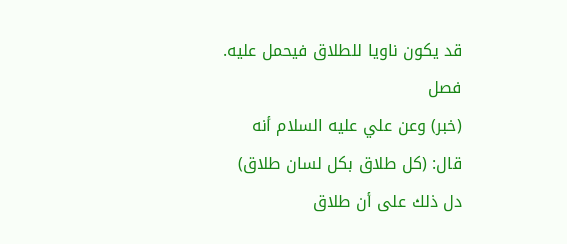قد يكون ناويا للطلاق فيحمل عليه.
فصل
(خبر) وعن علي عليه السلام أنه قال: (كل طلاق بكل لسان طلاق) دل ذلك على أن طلاق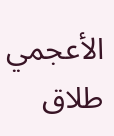الأعجمي طلاق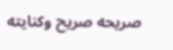صريحه صريح وكنايته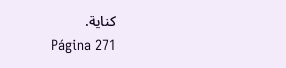كناية.
Página 271